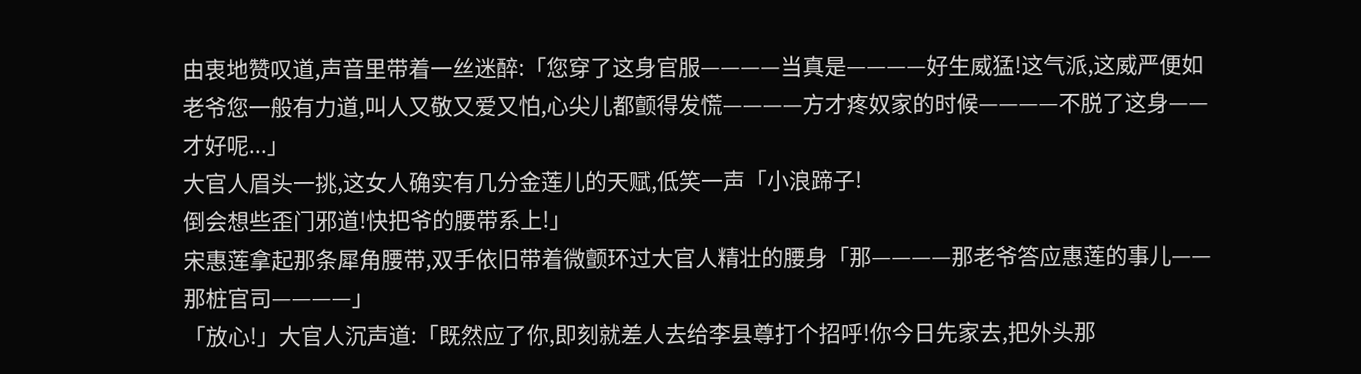由衷地赞叹道,声音里带着一丝迷醉:「您穿了这身官服————当真是————好生威猛!这气派,这威严便如老爷您一般有力道,叫人又敬又爱又怕,心尖儿都颤得发慌————方才疼奴家的时候————不脱了这身——才好呢...」
大官人眉头一挑,这女人确实有几分金莲儿的天赋,低笑一声「小浪蹄子!
倒会想些歪门邪道!快把爷的腰带系上!」
宋惠莲拿起那条犀角腰带,双手依旧带着微颤环过大官人精壮的腰身「那————那老爷答应惠莲的事儿——那桩官司————」
「放心!」大官人沉声道:「既然应了你,即刻就差人去给李县尊打个招呼!你今日先家去,把外头那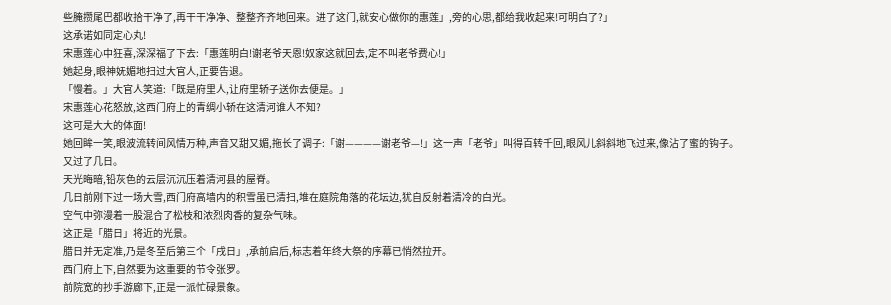些腌攒尾巴都收拾干净了,再干干净净、整整齐齐地回来。进了这门,就安心做你的惠莲」,旁的心思,都给我收起来!可明白了?」
这承诺如同定心丸!
宋惠莲心中狂喜,深深福了下去:「惠莲明白!谢老爷天恩!奴家这就回去,定不叫老爷费心!」
她起身,眼神妩媚地扫过大官人,正要告退。
「慢着。」大官人笑道:「既是府里人,让府里轿子送你去便是。」
宋惠莲心花怒放,这西门府上的青绸小轿在这清河谁人不知?
这可是大大的体面!
她回眸一笑,眼波流转间风情万种,声音又甜又媚,拖长了调子:「谢————谢老爷—!」这一声「老爷」叫得百转千回,眼风儿斜斜地飞过来,像沾了蜜的钩子。
又过了几日。
天光晦暗,铅灰色的云层沉沉压着清河县的屋脊。
几日前刚下过一场大雪,西门府高墙内的积雪虽已清扫,堆在庭院角落的花坛边,犹自反射着清冷的白光。
空气中弥漫着一股混合了松枝和浓烈肉香的复杂气味。
这正是「腊日」将近的光景。
腊日并无定准,乃是冬至后第三个「戌日」,承前启后,标志着年终大祭的序幕已悄然拉开。
西门府上下,自然要为这重要的节令张罗。
前院宽的抄手游廊下,正是一派忙碌景象。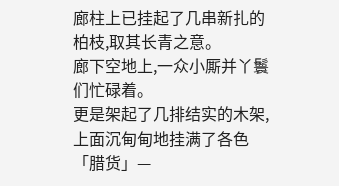廊柱上已挂起了几串新扎的柏枝,取其长青之意。
廊下空地上,一众小厮并丫鬟们忙碌着。
更是架起了几排结实的木架,上面沉甸甸地挂满了各色「腊货」—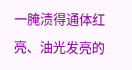一腌渍得通体红亮、油光发亮的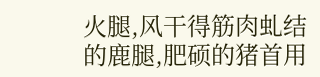火腿,风干得筋肉虬结的鹿腿,肥硕的猪首用